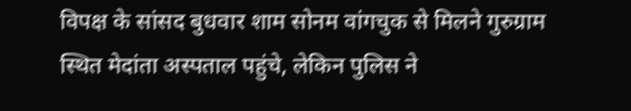विपक्ष के सांसद बुधवार शाम सोनम वांगचुक से मिलने गुरुग्राम स्थित मेदांता अस्पताल पहुंचे, लेकिन पुलिस ने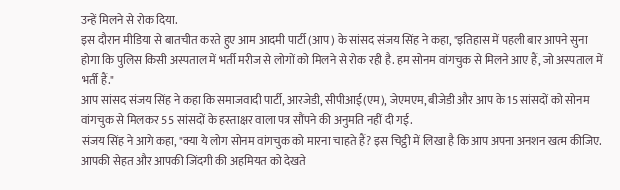उन्हें मिलने से रोक दिया.
इस दौरान मीडिया से बातचीत करते हुए आम आदमी पार्टी (आप) के सांसद संजय सिंह ने कहा, "इतिहास में पहली बार आपने सुना होगा कि पुलिस किसी अस्पताल में भर्ती मरीज से लोगों को मिलने से रोक रही है. हम सोनम वांगचुक से मिलने आए हैं, जो अस्पताल में भर्ती हैं."
आप सांसद संजय सिंह ने कहा कि समाजवादी पार्टी, आरजेडी, सीपीआई(एम), जेएमएम, बीजेडी और आप के 15 सांसदों को सोनम वांगचुक से मिलकर 55 सांसदों के हस्ताक्षर वाला पत्र सौंपने की अनुमति नहीं दी गई.
संजय सिंह ने आगे कहा, "क्या ये लोग सोनम वांगचुक को मारना चाहते हैं? इस चिट्ठी में लिखा है कि आप अपना अनशन खत्म कीजिए. आपकी सेहत और आपकी जिंदगी की अहमियत को देखते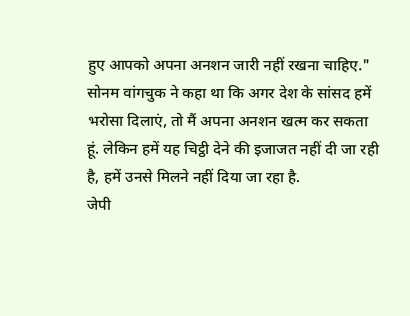हुए आपको अपना अनशन जारी नहीं रखना चाहिए."
सोनम वांगचुक ने कहा था कि अगर देश के सांसद हमें भरोसा दिलाएं, तो मैं अपना अनशन खत्म कर सकता हूं. लेकिन हमें यह चिट्ठी देने की इजाजत नहीं दी जा रही है, हमें उनसे मिलने नहीं दिया जा रहा है.
जेपी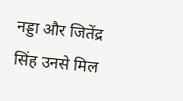नड्डा और जितेंद्र सिंह उनसे मिल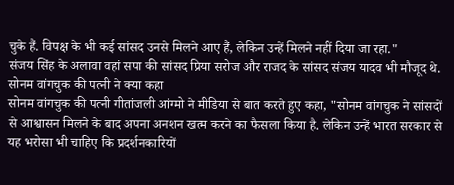चुके हैं. विपक्ष के भी कई सांसद उनसे मिलने आए हैं, लेकिन उन्हें मिलने नहीं दिया जा रहा."
संजय सिंह के अलावा वहां सपा की सांसद प्रिया सरोज और राजद के सांसद संजय यादव भी मौजूद थे.
सोनम वांगचुक की पत्नी ने क्या कहा
सोनम वांगचुक की पत्नी गीतांजली आंग्मो ने मीडिया से बात करते हुए कहा, "सोनम वांगचुक ने सांसदों से आश्वासन मिलने के बाद अपना अनशन खत्म करने का फैसला किया है. लेकिन उन्हें भारत सरकार से यह भरोसा भी चाहिए कि प्रदर्शनकारियों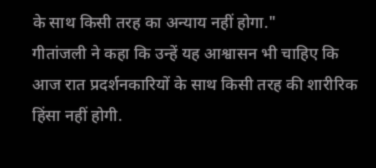के साथ किसी तरह का अन्याय नहीं होगा."
गीतांजली ने कहा कि उन्हें यह आश्वासन भी चाहिए कि आज रात प्रदर्शनकारियों के साथ किसी तरह की शारीरिक हिंसा नहीं होगी.